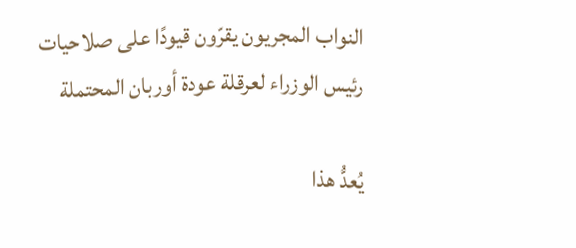النواب المجريون يقرّون قيودًا على صلاحيات رئيس الوزراء لعرقلة عودة أوربان المحتملة

يُعدُّ هذا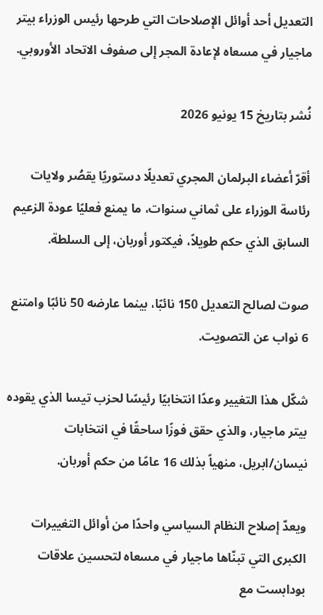التعديل أحد أوائل الإصلاحات التي طرحها رئيس الوزراء بيتر ماجيار في مسعاه لإعادة المجر إلى صفوف الاتحاد الأوروبي.

نُشر بتاريخ 15 يونيو 2026

أقرّ أعضاء البرلمان المجري تعديلًا دستوريًا يقصُر ولايات رئاسة الوزراء على ثماني سنوات، ما يمنع فعليًا عودة الزعيم السابق الذي حكم طويلاً، فيكتور أوربان، إلى السلطة.

صوت لصالح التعديل 150 نائبًا، بينما عارضه 50 نائبًا وامتنع 6 نواب عن التصويت.

شكّل هذا التغيير وعدًا انتخابيًا رئيسًا لحزب تيسا الذي يقوده بيتر ماجيار، والذي حقق فوزًا ساحقًا في انتخابات نيسان/ابريل، منهياً بذلك 16 عامًا من حكم أوربان.

ويعدّ إصلاح النظام السياسي واحدًا من أوائل التغييرات الكبرى التي تبنّاها ماجيار في مسعاه لتحسين علاقات بودابست مع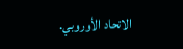الاتحاد الأوروبي.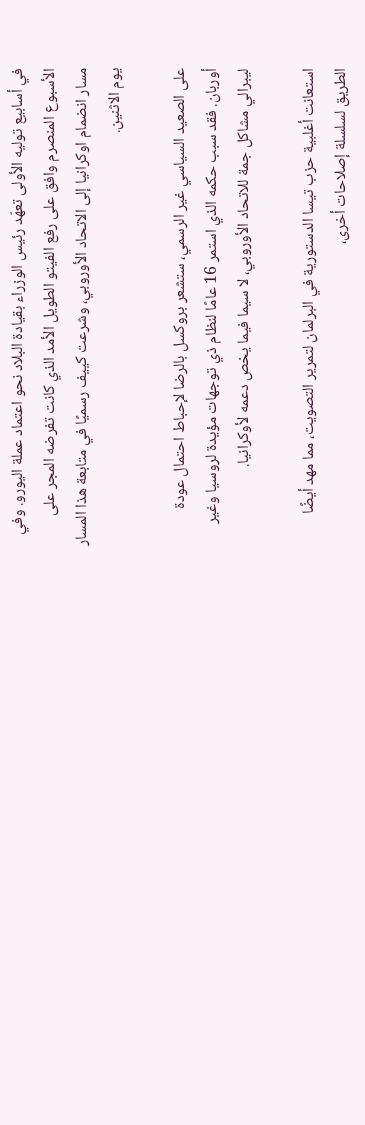في أسابيع توليه الأولى تعهّد رئيس الوزراء بقيادة البلاد نحو اعتماد عملة اليورو. وفي الأسبوع المنصرم وافق على رفع الفيتو الطويل الأمد الذي كانت تفرضه المجر على مسار انضمام اوكرانيا إلى الاتحاد الأوروبي، وشرعت كييف رسميًا في متابعة هذا المسار يوم الاثنين.

على الصعيد السياسي غير الرسمي، ستشعر بروكسل بالرضا لإحباط احتمال عودة أوربان. فقد سبب حكمه الذي استمر 16 عامًا لنظام ذي توجهات مؤيدة لروسيا وغير ليبرالي مشاكل جمة للاتحاد الأوروبي، لا سيما فيما يخص دعمه لأوكرانيا.

استعانت أغلبية حزب تيسا الدستورية في البرلمان لتمرير التصويت، مما مهد أيضًا الطريق لسلسلة إصلاحات أخرى،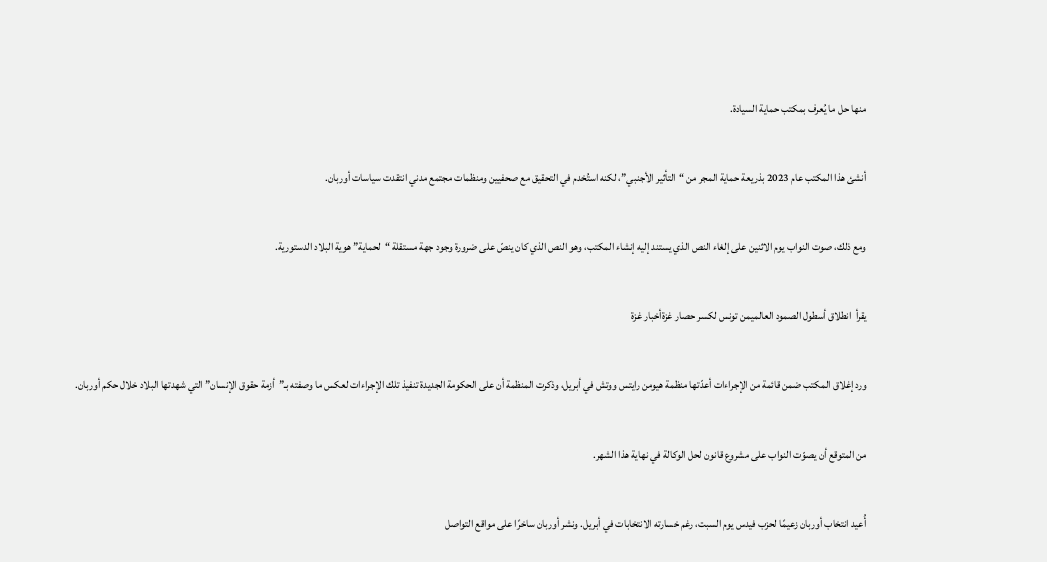منها حل ما يُعرف بمكتب حماية السيادة.

أنشئ هذا المكتب عام 2023 بذريعة حماية المجر من “التأثير الأجنبي”، لكنه استُخدم في التحقيق مع صحفيين ومنظمات مجتمع مدني انتقدت سياسات أوربان.

ومع ذلك، صوت النواب يوم الاثنين على إلغاء النص الذي يستند إليه إنشاء المكتب، وهو النص الذي كان ينصّ على ضرورة وجود جهة مستقلة “لحماية” هوية البلاد الدستورية.

يقرأ  انطلاق أسطول الصمود العالميمن تونس لكسر حصار غزةأخبار غزة

ورد إغلاق المكتب ضمن قائمة من الإجراءات أعدّتها منظمة هيومن رايتس ووتش في أبريل، وذكرت المنظمة أن على الحكومة الجديدة تنفيذ تلك الإجراءات لعكس ما وصفته بـ”أزمة حقوق الإنسان” التي شهدتها البلاد خلال حكم أوربان.

من المتوقع أن يصوّت النواب على مشروع قانون لحل الوكالة في نهاية هذا الشهر.

أُعيد انتخاب أوربان زعيمًا لحزب فيدس يوم السبت، رغم خسارته الانتخابات في أبريل. ونشر أوربان ساخرًا على مواقع التواصل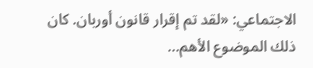الاجتماعي: «لقد تم إقرار قانون أوربان. كان ذلك الموضوع الأهم…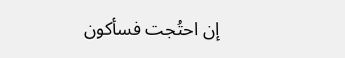إن احتُجت فسأكون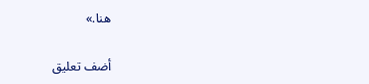هنا.»

أضف تعليق